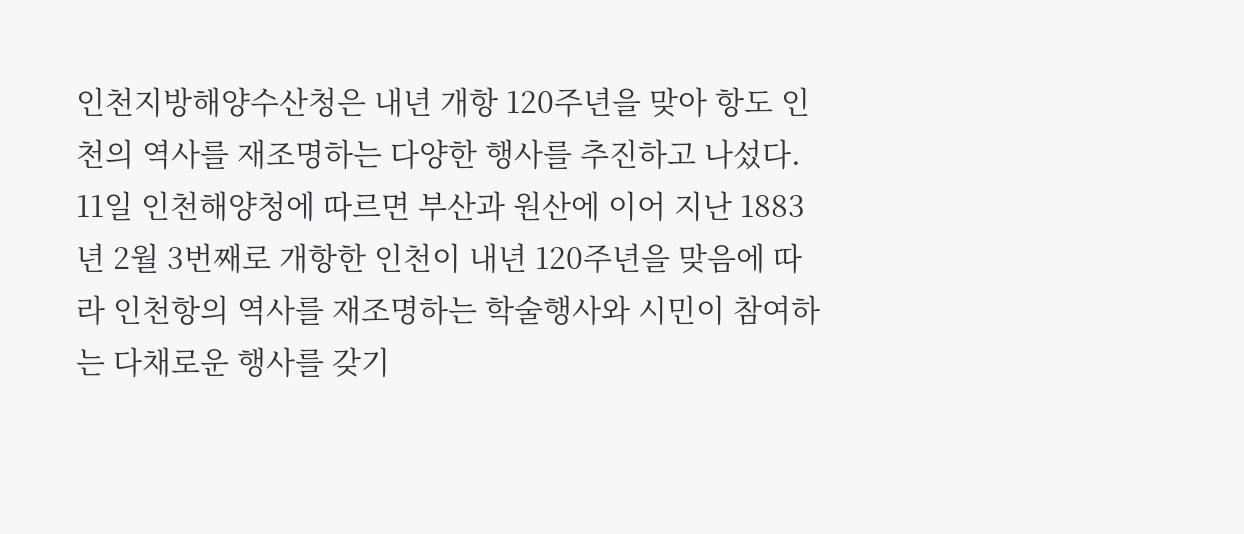인천지방해양수산청은 내년 개항 120주년을 맞아 항도 인천의 역사를 재조명하는 다양한 행사를 추진하고 나섰다. 11일 인천해양청에 따르면 부산과 원산에 이어 지난 1883년 2월 3번째로 개항한 인천이 내년 120주년을 맞음에 따라 인천항의 역사를 재조명하는 학술행사와 시민이 참여하는 다채로운 행사를 갖기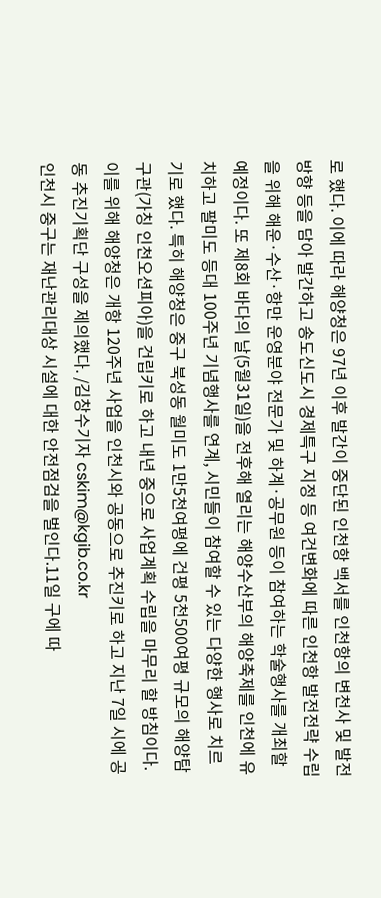로 했다. 이에 따라 해양청은 97년 이후 발간이 중단된 인천항 백서를 인천항의 변천사 및 발전방향 등을 담아 발간하고 송도신도시 경제특구 지정 등 여건변화에 따른 인천항 발전전략 수립을 위해 해운·수산·항만 운영분야 전문가 및 하계·공무원 등이 참여하는 학술행사를 개최할 예정이다. 또 제8회 바다의 날(5월31일)을 전후해 열리는 해양수산부의 해양축제를 인천에 유치하고 팔미도 등대 100주년 기념행사를 연계, 시민들이 참여할 수 있는 다양한 행사로 치르기로 했다. 특히 해양청은 중구 북성동 월미도 1만5천여평에 건평 5천500여평 규모의 해양탐구관(가칭 인천오션피아)을 건립키로 하고 내년 중으로 사업계획 수립을 마무리 할 방침이다. 이를 위해 해양청은 개항 120주년 사업을 인천시와 공동으로 추진키로 하고 지난 7일 시에 공동 추진기획단 구성을 제의했다. /김창수기자 cskim@kgib.co.kr
인천시 중구는 재난관리대상 시설에 대한 안전점검을 벌인다.11일 구에 따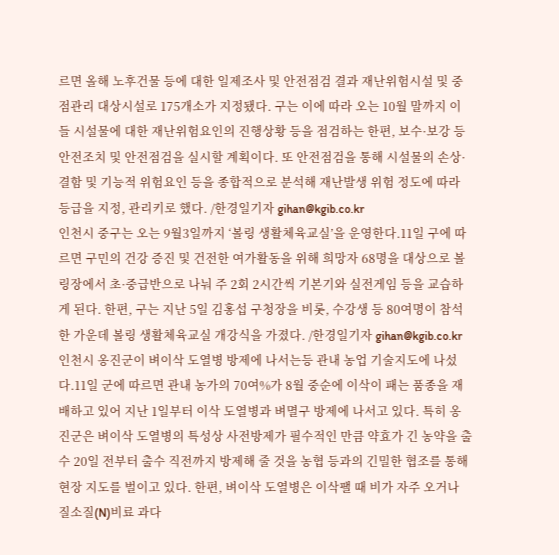르면 올해 노후건물 등에 대한 일제조사 및 안전점검 결과 재난위험시설 및 중점관리 대상시설로 175개소가 지정됐다. 구는 이에 따라 오는 10월 말까지 이들 시설물에 대한 재난위험요인의 진행상황 등을 점검하는 한편, 보수·보강 등 안전조치 및 안전점검을 실시할 계획이다. 또 안전점검을 통해 시설물의 손상·결함 및 기능적 위험요인 등을 종합적으로 분석해 재난발생 위험 정도에 따라 등급을 지정, 관리키로 했다. /한경일기자 gihan@kgib.co.kr
인천시 중구는 오는 9월3일까지 ‘볼링 생활체육교실’을 운영한다.11일 구에 따르면 구민의 건강 증진 및 건전한 여가활동을 위해 희망자 68명을 대상으로 볼링장에서 초·중급반으로 나눠 주 2회 2시간씩 기본기와 실전게임 등을 교습하게 된다. 한편, 구는 지난 5일 김홍섭 구청장을 비롯, 수강생 등 80여명이 참석한 가운데 볼링 생활체육교실 개강식을 가졌다. /한경일기자 gihan@kgib.co.kr
인천시 옹진군이 벼이삭 도열병 방제에 나서는등 관내 농업 기술지도에 나섰다.11일 군에 따르면 관내 농가의 70여%가 8월 중순에 이삭이 패는 품종을 재배하고 있어 지난 1일부터 이삭 도열병과 벼멸구 방제에 나서고 있다. 특히 옹진군은 벼이삭 도열병의 특성상 사전방제가 필수적인 만큼 약효가 긴 농약을 출수 20일 전부터 출수 직전까지 방제해 줄 것을 농협 등과의 긴밀한 협조를 통해 현장 지도를 벌이고 있다. 한편, 벼이삭 도열병은 이삭팰 때 비가 자주 오거나 질소질(N)비료 과다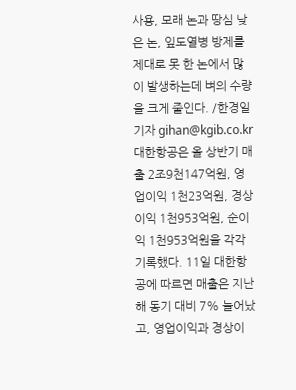사용, 모래 논과 땅심 낮은 논, 잎도열병 방제를 제대로 못 한 논에서 많이 발생하는데 벼의 수량을 크게 줄인다. /한경일기자 gihan@kgib.co.kr
대한항공은 올 상반기 매출 2조9천147억원, 영업이익 1천23억원, 경상이익 1천953억원, 순이익 1천953억원을 각각 기록했다. 11일 대한항공에 따르면 매출은 지난해 동기 대비 7% 늘어났고, 영업이익과 경상이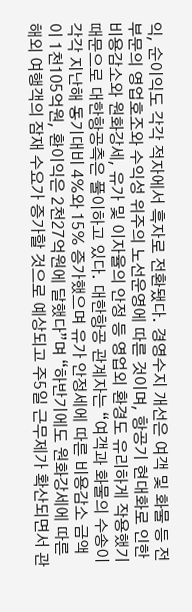익, 순이익도 각각 적자에서 흑자로 전환됐다. 경영수지 개선은 여객 및 화물 등 전부문의 영업호조와 수익성 위주의 노선운영에 따른 것이며, 항공기 현대화로 인한 비용감소와 원화강세, 유가 및 이자율의 안정 등 영업외 환경도 유리하게 작용했기 때문으로 대한항공측은 풀이하고 있다. 대한항공 관계자는 “여객과 화물의 수송이 각각 지난해 동기대비 4%와 15% 증가했으며 유가 안정세에 따른 비용감소 금액이 1천105억원, 환이익은 2천27억원에 달했다”며 “하반기에도 원화강세에 따른 해외 여행객의 잠재 수요가 증가할 것으로 예상되고 주5일 근무제가 확산되면서 관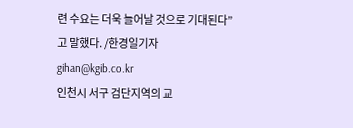련 수요는 더욱 늘어날 것으로 기대된다”고 말했다. /한경일기자 gihan@kgib.co.kr
인천시 서구 검단지역의 교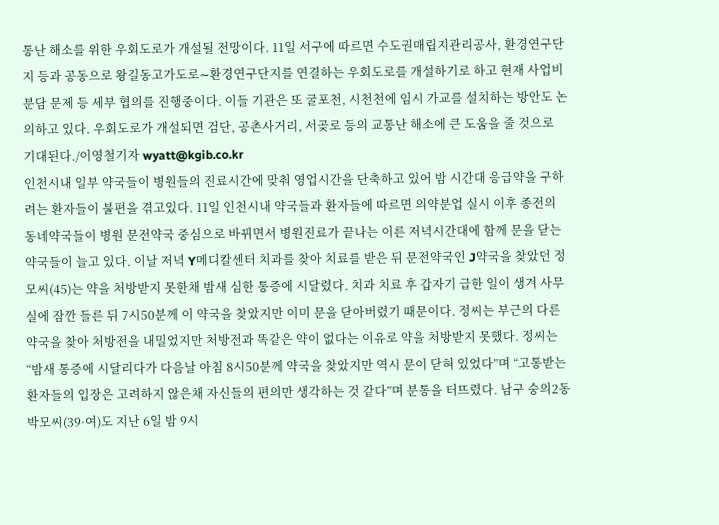통난 해소를 위한 우회도로가 개설될 전망이다. 11일 서구에 따르면 수도권매립지관리공사, 환경연구단지 등과 공동으로 왕길동고가도로∼환경연구단지를 연결하는 우회도로를 개설하기로 하고 현재 사업비 분담 문제 등 세부 협의를 진행중이다. 이들 기관은 또 굴포천, 시천천에 임시 가교를 설치하는 방안도 논의하고 있다. 우회도로가 개설되면 검단, 공촌사거리, 서곶로 등의 교통난 해소에 큰 도움을 줄 것으로 기대된다./이영철기자 wyatt@kgib.co.kr
인천시내 일부 약국들이 병원들의 진료시간에 맞춰 영업시간을 단축하고 있어 밤 시간대 응급약을 구하려는 환자들이 불편을 겪고있다. 11일 인천시내 약국들과 환자들에 따르면 의약분업 실시 이후 종전의 동네약국들이 병원 문전약국 중심으로 바뀌면서 병원진료가 끝나는 이른 저녁시간대에 함께 문을 닫는 약국들이 늘고 있다. 이날 저녁 Y메디칼센터 치과를 찾아 치료를 받은 뒤 문전약국인 J약국을 찾았던 정모씨(45)는 약을 처방받지 못한채 밤새 심한 통증에 시달렸다. 치과 치료 후 갑자기 급한 일이 생겨 사무실에 잠깐 들른 뒤 7시50분께 이 약국을 찾았지만 이미 문을 닫아버렸기 때문이다. 정씨는 부근의 다른 약국을 찾아 처방전을 내밀었지만 처방전과 똑같은 약이 없다는 이유로 약을 처방받지 못했다. 정씨는 “밤새 통증에 시달리다가 다음날 아침 8시50분께 약국을 찾았지만 역시 문이 닫혀 있었다”며 “고통받는 환자들의 입장은 고려하지 않은채 자신들의 편의만 생각하는 것 같다”며 분통을 터뜨렸다. 남구 숭의2동 박모씨(39·여)도 지난 6일 밤 9시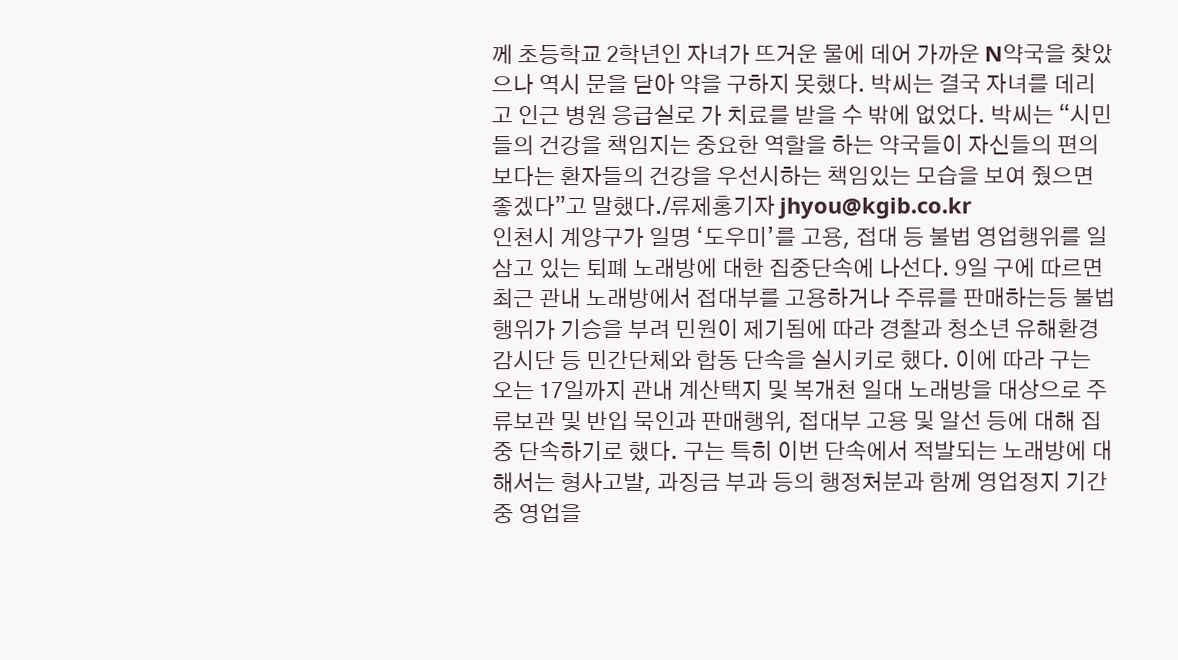께 초등학교 2학년인 자녀가 뜨거운 물에 데어 가까운 N약국을 찾았으나 역시 문을 닫아 약을 구하지 못했다. 박씨는 결국 자녀를 데리고 인근 병원 응급실로 가 치료를 받을 수 밖에 없었다. 박씨는 “시민들의 건강을 책임지는 중요한 역할을 하는 약국들이 자신들의 편의보다는 환자들의 건강을 우선시하는 책임있는 모습을 보여 줬으면 좋겠다”고 말했다./류제홍기자 jhyou@kgib.co.kr
인천시 계양구가 일명 ‘도우미’를 고용, 접대 등 불법 영업행위를 일삼고 있는 퇴폐 노래방에 대한 집중단속에 나선다. 9일 구에 따르면 최근 관내 노래방에서 접대부를 고용하거나 주류를 판매하는등 불법행위가 기승을 부려 민원이 제기됨에 따라 경찰과 청소년 유해환경감시단 등 민간단체와 합동 단속을 실시키로 했다. 이에 따라 구는 오는 17일까지 관내 계산택지 및 복개천 일대 노래방을 대상으로 주류보관 및 반입 묵인과 판매행위, 접대부 고용 및 알선 등에 대해 집중 단속하기로 했다. 구는 특히 이번 단속에서 적발되는 노래방에 대해서는 형사고발, 과징금 부과 등의 행정처분과 함께 영업정지 기간중 영업을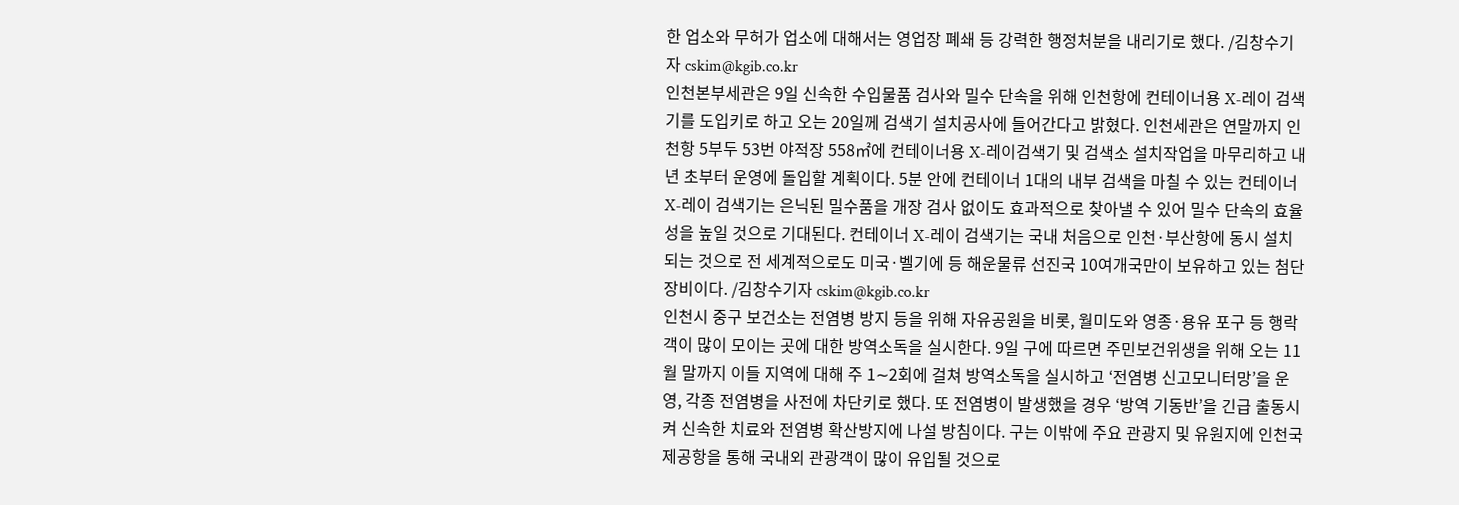한 업소와 무허가 업소에 대해서는 영업장 폐쇄 등 강력한 행정처분을 내리기로 했다. /김창수기자 cskim@kgib.co.kr
인천본부세관은 9일 신속한 수입물품 검사와 밀수 단속을 위해 인천항에 컨테이너용 X-레이 검색기를 도입키로 하고 오는 20일께 검색기 설치공사에 들어간다고 밝혔다. 인천세관은 연말까지 인천항 5부두 53번 야적장 558㎡에 컨테이너용 X-레이검색기 및 검색소 설치작업을 마무리하고 내년 초부터 운영에 돌입할 계획이다. 5분 안에 컨테이너 1대의 내부 검색을 마칠 수 있는 컨테이너 X-레이 검색기는 은닉된 밀수품을 개장 검사 없이도 효과적으로 찾아낼 수 있어 밀수 단속의 효율성을 높일 것으로 기대된다. 컨테이너 X-레이 검색기는 국내 처음으로 인천·부산항에 동시 설치되는 것으로 전 세계적으로도 미국·벨기에 등 해운물류 선진국 10여개국만이 보유하고 있는 첨단장비이다. /김창수기자 cskim@kgib.co.kr
인천시 중구 보건소는 전염병 방지 등을 위해 자유공원을 비롯, 월미도와 영종·용유 포구 등 행락객이 많이 모이는 곳에 대한 방역소독을 실시한다. 9일 구에 따르면 주민보건위생을 위해 오는 11월 말까지 이들 지역에 대해 주 1∼2회에 걸쳐 방역소독을 실시하고 ‘전염병 신고모니터망’을 운영, 각종 전염병을 사전에 차단키로 했다. 또 전염병이 발생했을 경우 ‘방역 기동반’을 긴급 출동시켜 신속한 치료와 전염병 확산방지에 나설 방침이다. 구는 이밖에 주요 관광지 및 유원지에 인천국제공항을 통해 국내외 관광객이 많이 유입될 것으로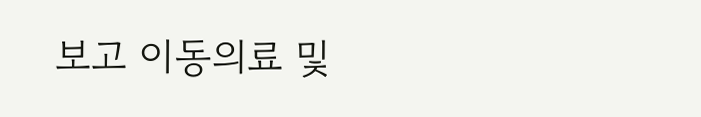보고 이동의료 및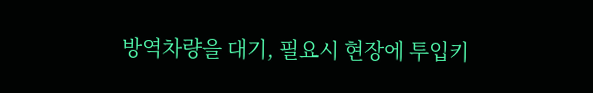방역차량을 대기, 필요시 현장에 투입키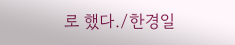로 했다./한경일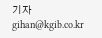기자 gihan@kgib.co.kr